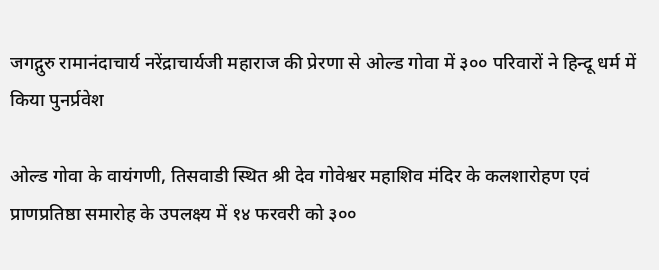जगद्गुरु रामानंदाचार्य नरेंद्राचार्यजी महाराज की प्रेरणा से ओल्ड गोवा में ३०० परिवारों ने हिन्दू धर्म में किया पुनर्प्रवेश

ओल्ड गोवा के वायंगणी, तिसवाडी स्थित श्री देव गोवेश्वर महाशिव मंदिर के कलशारोहण एवं प्राणप्रतिष्ठा समारोह के उपलक्ष्य में १४ फरवरी को ३००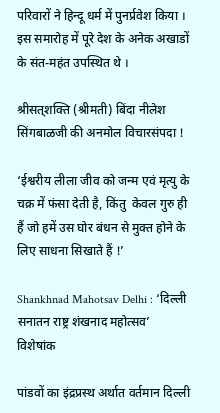परिवारों ने हिन्दू धर्म में पुनर्प्रवेश किया । इस समारोह में पूरे देश के अनेक अखाडों के संत-महंत उपस्थित थे ।

श्रीसत्‌शक्ति (श्रीमती) बिंदा नीलेश सिंगबाळजी की अनमोल विचारसंपदा !

‘ईश्वरीय लीला जीव को जन्म एवं मृत्यु के चक्र में फंसा देती है, किंतु  केवल गुरु ही हैं जो हमें उस घोर बंधन से मुक्त होने के लिए साधना सिखाते हैं !’

Shankhnad Mahotsav Delhi : ‘दिल्ली सनातन राष्ट्र शंखनाद महोत्सव’ विशेषांक

पांडवों का इंद्रप्रस्थ अर्थात वर्तमान दिल्ली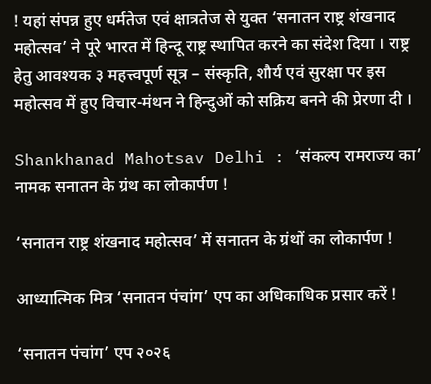! यहां संपन्न हुए धर्मतेज एवं क्षात्रतेज से युक्त ‘सनातन राष्ट्र शंखनाद महोत्सव’ ने पूरे भारत में हिन्दू राष्ट्र स्थापित करने का संदेश दिया । राष्ट्र हेतु आवश्यक ३ महत्त्वपूर्ण सूत्र – संस्कृति, शौर्य एवं सुरक्षा पर इस महोत्सव में हुए विचार-मंथन ने हिन्दुओं को सक्रिय बनने की प्रेरणा दी ।

Shankhanad Mahotsav Delhi : ‘संकल्प रामराज्य का’ नामक सनातन के ग्रंथ का लोकार्पण !

‘सनातन राष्ट्र शंखनाद महोत्सव’ में सनातन के ग्रंथों का लोकार्पण !

आध्यात्मिक मित्र ‘सनातन पंचांग’ एप का अधिकाधिक प्रसार करें !

‘सनातन पंचांग’ एप २०२६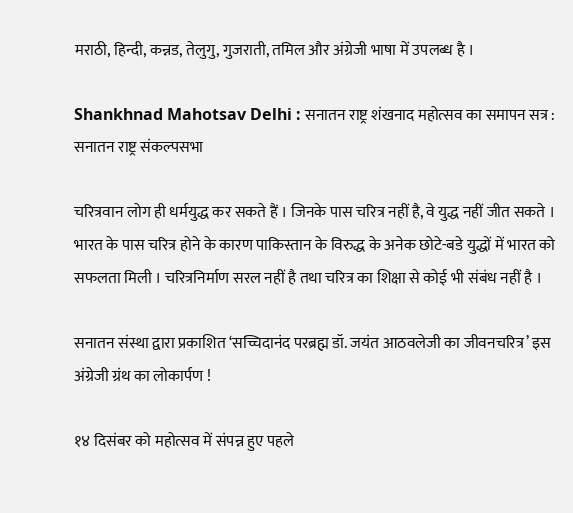मराठी, हिन्दी, कन्नड, तेलुगु, गुजराती, तमिल और अंग्रेजी भाषा में उपलब्ध है ।

Shankhnad Mahotsav Delhi : सनातन राष्ट्र शंखनाद महोत्सव का समापन सत्र : सनातन राष्ट्र संकल्पसभा

चरित्रवान लोग ही धर्मयुद्ध कर सकते हैं । जिनके पास चरित्र नहीं है, वे युद्ध नहीं जीत सकते । भारत के पास चरित्र होने के कारण पाकिस्तान के विरुद्ध के अनेक छोटे-बडे युद्धों में भारत को सफलता मिली । चरित्रनिर्माण सरल नहीं है तथा चरित्र का शिक्षा से कोई भी संबंध नहीं है ।

सनातन संस्था द्वारा प्रकाशित ‘सच्चिदानंद परब्रह्म डॉ. जयंत आठवलेजी का जीवनचरित्र’ इस अंग्रेजी ग्रंथ का लोकार्पण !

१४ दिसंबर को महोत्सव में संपन्न हुए पहले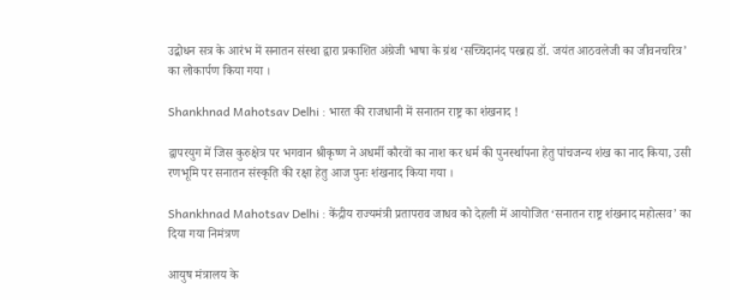उद्बोधन सत्र के आरंभ में सनातन संस्था द्वारा प्रकाशित अंग्रेजी भाषा के ग्रंथ ‘सच्चिदानंद परब्रह्म डॉ. जयंत आठवलेजी का जीवनचरित्र’ का लोकार्पण किया गया ।

Shankhnad Mahotsav Delhi : भारत की राजधानी में सनातन राष्ट्र का शंखनाद !

द्वापरयुग में जिस कुरुक्षेत्र पर भगवान श्रीकृष्ण ने अधर्मी कौरवों का नाश कर धर्म की पुनर्स्थापना हेतु पांचजन्य शंख का नाद किया, उसी रणभूमि पर सनातन संस्कृति की रक्षा हेतु आज पुनः शंखनाद किया गया ।

Shankhnad Mahotsav Delhi : केंद्रीय राज्यमंत्री प्रतापराव जाधव को देहली में आयोजित ‘सनातन राष्ट्र शंखनाद महोत्सव’ का दिया गया निमंत्रण

आयुष मंत्रालय के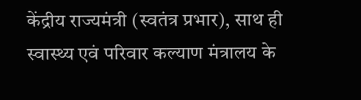केंद्रीय राज्यमंत्री (स्वतंत्र प्रभार), साथ ही स्वास्थ्य एवं परिवार कल्याण मंत्रालय के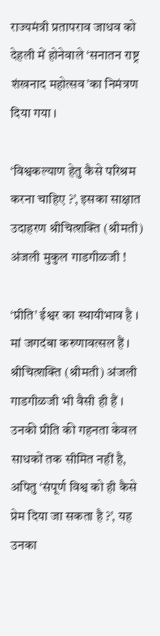राज्यमंत्री प्रतापराव जाधव को देहली में होनेवाले ‘सनातन राष्ट्र शंखनाद महोत्सव’का निमंत्रण दिया गया ।

‘विश्वकल्याण हेतु कैसे परिश्रम करना चाहिए ?’, इसका साक्षात उदाहरण श्रीचित्शक्ति (श्रीमती) अंजली मुकुल गाडगीळजी !

‘प्रीति’ ईश्वर का स्थायीभाव है । मां जगदंबा करुणावत्सल हैं । श्रीचित्शक्ति (श्रीमती) अंजली गाडगीळजी भी वैसी ही हैं । उनकी प्रीति की गहनता केवल साधकों तक सीमित नहीं है, अपितु ‘संपूर्ण विश्व को ही कैसे प्रेम दिया जा सकता है ?’, यह उनका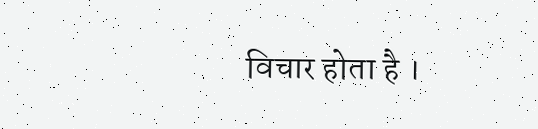विचार होता है ।